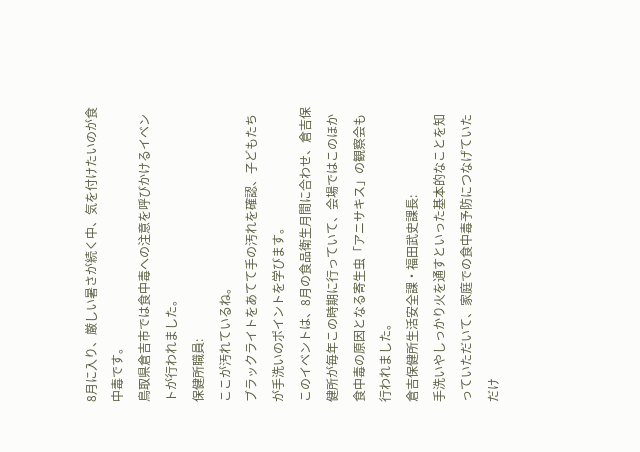8月に入り、厳しい暑さが続く中、気を付けたいのが食中毒です。
鳥取県倉吉市では食中毒への注意を呼びかけるイベントが行われました。
保健所職員:
ここが汚れているね。
ブラックライトをあてて手の汚れを確認、子どもたちが手洗いのポイントを学びます。
このイベントは、8月の食品衛生月間に合わせ、倉吉保健所が毎年この時期に行っていて、会場ではこのほか食中毒の原因となる寄生虫「アニサキス」の観察会も行われました。
倉吉保健所生活安全課・福田武史課長:
手洗いやしっかり火を通すといった基本的なことを知っていただいて、家庭での食中毒予防につなげていただけ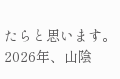たらと思います。
2026年、山陰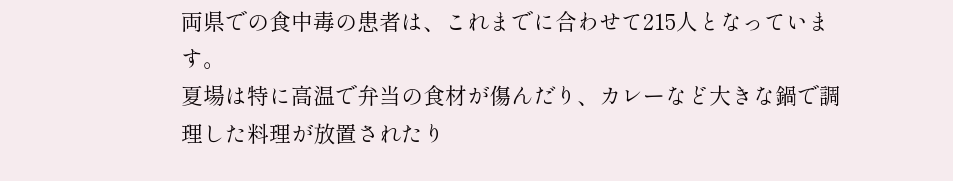両県での食中毒の患者は、これまでに合わせて215人となっています。
夏場は特に高温で弁当の食材が傷んだり、カレーなど大きな鍋で調理した料理が放置されたり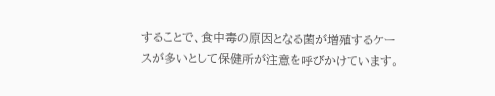することで、食中毒の原因となる菌が増殖するケースが多いとして保健所が注意を呼びかけています。